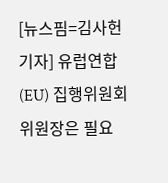[뉴스핌=김사헌 기자] 유럽연합(EU) 집행위원회 위원장은 필요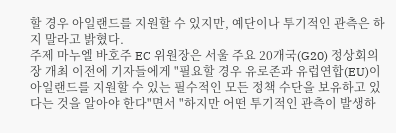할 경우 아일랜드를 지원할 수 있지만, 예단이나 투기적인 관측은 하지 말라고 밝혔다.
주제 마누엘 바호주 EC 위원장은 서울 주요 20개국(G20) 정상회의장 개최 이전에 기자들에게 "필요할 경우 유로존과 유럽연합(EU)이 아일랜드를 지원할 수 있는 필수적인 모든 정책 수단을 보유하고 있다는 것을 알아야 한다"면서 "하지만 어떤 투기적인 관측이 발생하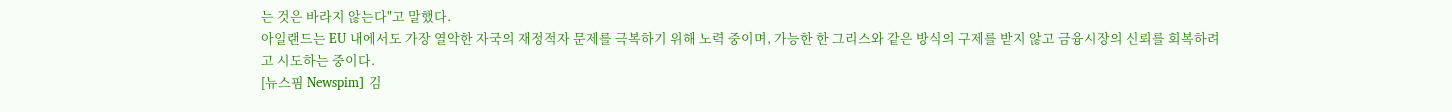는 것은 바라지 않는다"고 말했다.
아일랜드는 EU 내에서도 가장 열악한 자국의 재정적자 문제를 극복하기 위해 노력 중이며, 가능한 한 그리스와 같은 방식의 구제를 받지 않고 금융시장의 신뢰를 회복하려고 시도하는 중이다.
[뉴스핌 Newspim] 김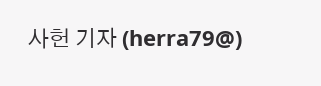사헌 기자 (herra79@)